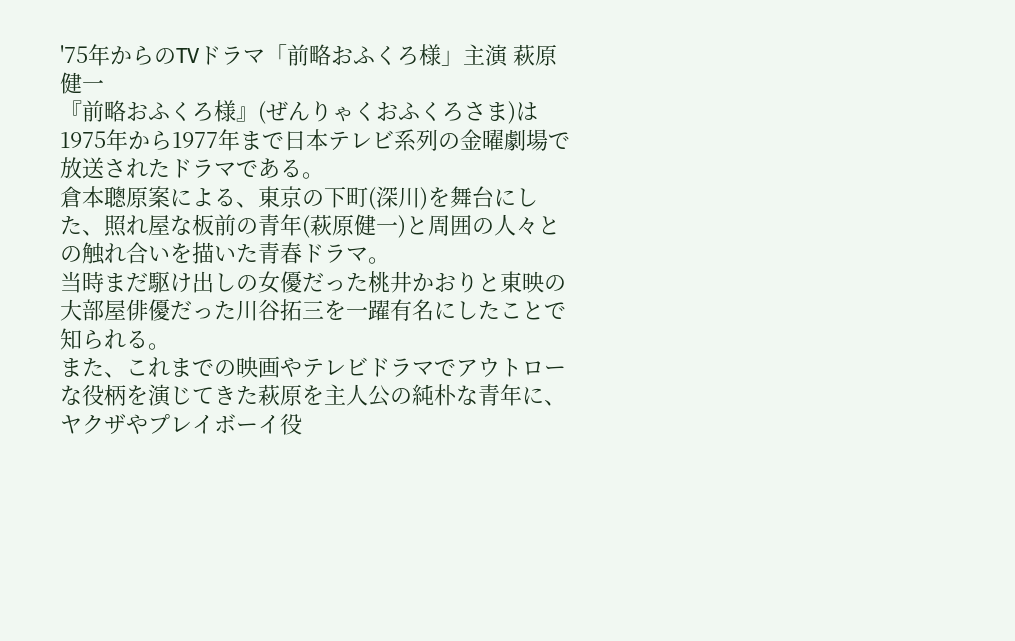'75年からのTVドラマ「前略おふくろ様」主演 萩原健一
『前略おふくろ様』(ぜんりゃくおふくろさま)は1975年から1977年まで日本テレビ系列の金曜劇場で放送されたドラマである。
倉本聰原案による、東京の下町(深川)を舞台にした、照れ屋な板前の青年(萩原健一)と周囲の人々との触れ合いを描いた青春ドラマ。
当時まだ駆け出しの女優だった桃井かおりと東映の大部屋俳優だった川谷拓三を一躍有名にしたことで知られる。
また、これまでの映画やテレビドラマでアウトローな役柄を演じてきた萩原を主人公の純朴な青年に、ヤクザやプレイボーイ役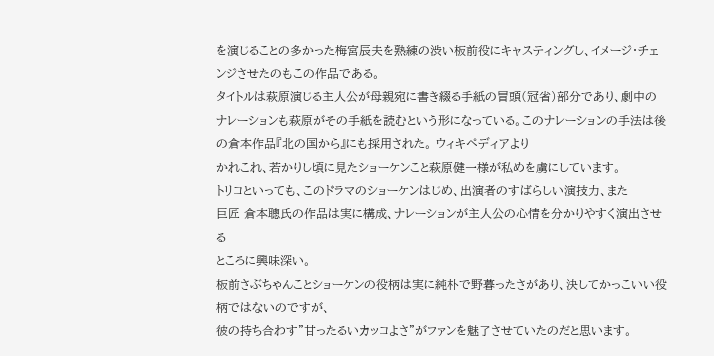を演じることの多かった梅宮辰夫を熟練の渋い板前役にキャスティングし、イメージ・チェンジさせたのもこの作品である。
タイトルは萩原演じる主人公が母親宛に書き綴る手紙の冒頭(冠省)部分であり、劇中のナレーションも萩原がその手紙を読むという形になっている。このナレーションの手法は後の倉本作品『北の国から』にも採用された。 ウィキペディアより
かれこれ、若かりし頃に見たショーケンこと萩原健一様が私めを虜にしています。
トリコといっても、このドラマのショーケンはじめ、出演者のすばらしい演技力、また
巨匠 倉本聰氏の作品は実に構成、ナレーションが主人公の心情を分かりやすく演出させる
ところに興味深い。
板前さぶちゃんことショーケンの役柄は実に純朴で野暮ったさがあり、決してかっこいい役柄ではないのですが、
彼の持ち合わす"甘ったるいカッコよさ"がファンを魅了させていたのだと思います。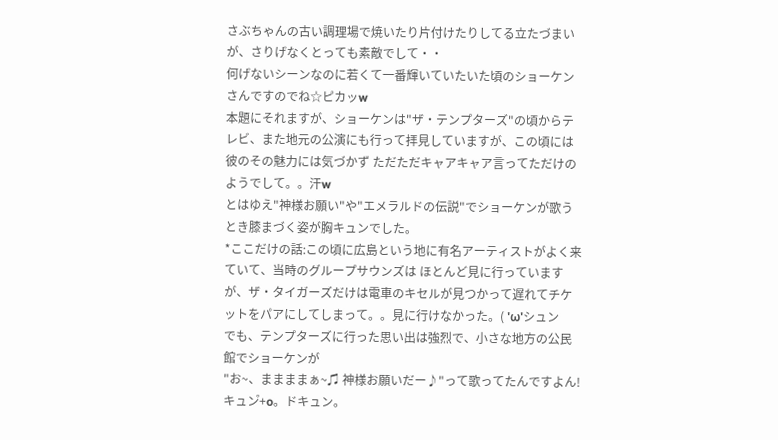さぶちゃんの古い調理場で焼いたり片付けたりしてる立たづまいが、さりげなくとっても素敵でして・・
何げないシーンなのに若くて一番輝いていたいた頃のショーケンさんですのでね☆ピカッw
本題にそれますが、ショーケンは"ザ・テンプターズ"の頃からテレビ、また地元の公演にも行って拝見していますが、この頃には彼のその魅力には気づかず ただただキャアキャア言ってただけのようでして。。汗w
とはゆえ"神様お願い"や"エメラルドの伝説"でショーケンが歌うとき膝まづく姿が胸キュンでした。
*ここだけの話:この頃に広島という地に有名アーティストがよく来ていて、当時のグループサウンズは ほとんど見に行っていますが、ザ・タイガーズだけは電車のキセルが見つかって遅れてチケットをパアにしてしまって。。見に行けなかった。( 'ω'シュン
でも、テンプターズに行った思い出は強烈で、小さな地方の公民館でショーケンが
"お~、ままままぁ~♫ 神様お願いだー♪"って歌ってたんですよん!
キュン゚+o。ドキュン。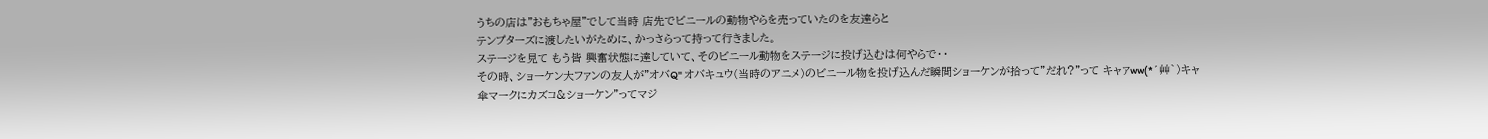うちの店は"おもちゃ屋"でして当時 店先でビニールの動物やらを売っていたのを友達らと
テンプターズに渡したいがために、かっさらって持って行きました。
ステージを見て もう皆 興奮状態に達していて、そのビニール動物をステージに投げ込むは何やらで・・
その時、ショーケン大ファンの友人が"オバQ" オバキュウ(当時のアニメ)のビニール物を投げ込んだ瞬間ショーケンが拾って”だれ?"って キャァww(*´艸`)キャ
傘マークにカズコ&ショーケン"ってマジ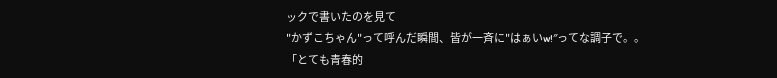ックで書いたのを見て
"かずこちゃん"って呼んだ瞬間、皆が一斉に"はぁいw!″ってな調子で。。
「とても青春的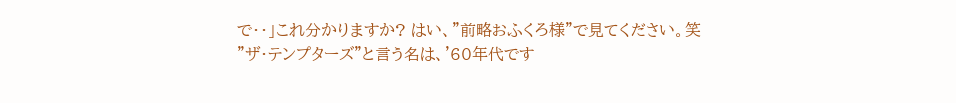で・・」これ分かりますか? はい、"前略おふくろ様"で見てください。笑
"ザ・テンプターズ"と言う名は、'60年代です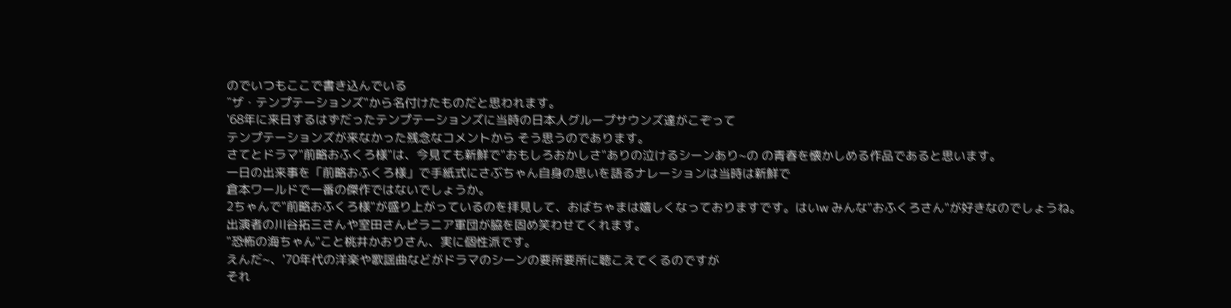のでいつもここで書き込んでいる
″ザ・テンプテーションズ"から名付けたものだと思われます。
'68年に来日するはずだったテンプテーションズに当時の日本人グループサウンズ達がこぞって
テンプテーションズが来なかった残念なコメントから そう思うのであります。
さてとドラマ"前略おふくろ様"は、今見ても新鮮で"おもしろおかしさ"ありの泣けるシーンあり~の の青春を懐かしめる作品であると思います。
一日の出来事を「前略おふくろ様」で手紙式にさぶちゃん自身の思いを語るナレーションは当時は新鮮で
倉本ワールドで一番の傑作ではないでしょうか。
2ちゃんで"前略おふくろ様"が盛り上がっているのを拝見して、おばちゃまは嬉しくなっておりますです。はいw みんな"おふくろさん"が好きなのでしょうね。
出演者の川谷拓三さんや室田さんピラニア軍団が脇を固め笑わせてくれます。
"恐怖の海ちゃん"こと桃井かおりさん、実に個性派です。
えんだ~、'70年代の洋楽や歌謡曲などがドラマのシーンの要所要所に聴こえてくるのですが
それ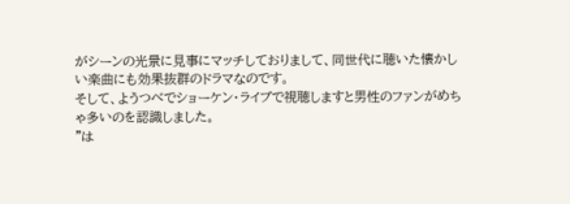がシーンの光景に見事にマッチしておりまして、同世代に聴いた懐かしい楽曲にも効果抜群のドラマなのです。
そして、ようつべでショーケン・ライブで視聴しますと男性のファンがめちゃ多いのを認識しました。
"は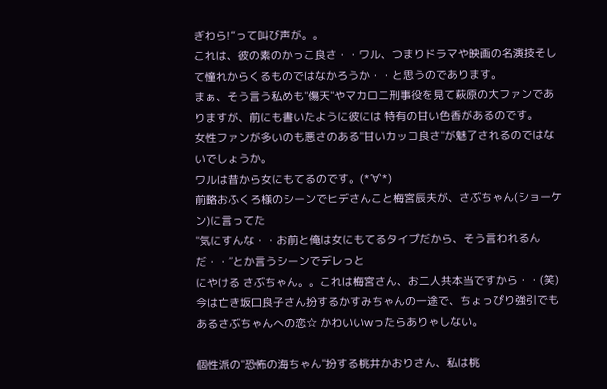ぎわら!”って叫び声が。。
これは、彼の素のかっこ良さ・・ワル、つまりドラマや映画の名演技そして憧れからくるものではなかろうか・・と思うのであります。
まぁ、そう言う私めも"傷天"やマカロニ刑事役を見て萩原の大ファンでありますが、前にも書いたように彼には 特有の甘い色香があるのです。
女性ファンが多いのも悪さのある"甘いカッコ良さ"が魅了されるのではないでしょうか。
ワルは昔から女にもてるのです。(*´∀`*)
前略おふくろ様のシーンでヒデさんこと梅宮辰夫が、さぶちゃん(ショーケン)に言ってた
"気にすんな・・お前と俺は女にもてるタイプだから、そう言われるんだ・・″とか言うシーンでデレっと
にやける さぶちゃん。。これは梅宮さん、お二人共本当ですから・・(笑)
今は亡き坂口良子さん扮するかすみちゃんの一途で、ちょっぴり強引でもあるさぶちゃんへの恋☆ かわいいwったらありゃしない。

個性派の"恐怖の海ちゃん"扮する桃井かおりさん、私は桃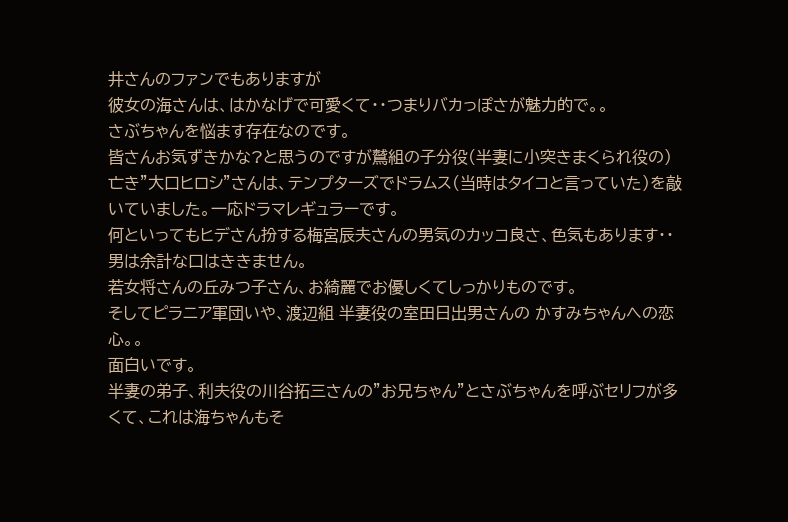井さんのファンでもありますが
彼女の海さんは、はかなげで可愛くて・・つまりバカっぽさが魅力的で。。
さぶちゃんを悩ます存在なのです。
皆さんお気ずきかな?と思うのですが鷲組の子分役(半妻に小突きまくられ役の)
亡き"大口ヒロシ"さんは、テンプターズでドラムス(当時はタイコと言っていた)を敲いていました。一応ドラマレギュラーです。
何といってもヒデさん扮する梅宮辰夫さんの男気のカッコ良さ、色気もあります・・男は余計な口はききません。
若女将さんの丘みつ子さん、お綺麗でお優しくてしっかりものです。
そしてピラニア軍団いや、渡辺組 半妻役の室田日出男さんの かすみちゃんへの恋心。。
面白いです。
半妻の弟子、利夫役の川谷拓三さんの"お兄ちゃん"とさぶちゃんを呼ぶセリフが多くて、これは海ちゃんもそ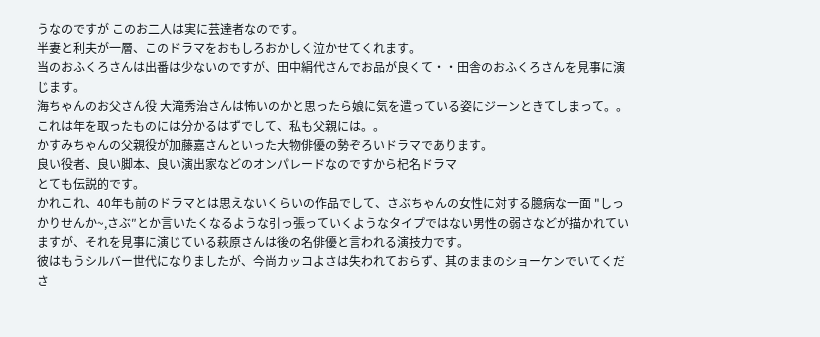うなのですが このお二人は実に芸達者なのです。
半妻と利夫が一層、このドラマをおもしろおかしく泣かせてくれます。
当のおふくろさんは出番は少ないのですが、田中絹代さんでお品が良くて・・田舎のおふくろさんを見事に演じます。
海ちゃんのお父さん役 大滝秀治さんは怖いのかと思ったら娘に気を遣っている姿にジーンときてしまって。。これは年を取ったものには分かるはずでして、私も父親には。。
かすみちゃんの父親役が加藤嘉さんといった大物俳優の勢ぞろいドラマであります。
良い役者、良い脚本、良い演出家などのオンパレードなのですから杞名ドラマ
とても伝説的です。
かれこれ、40年も前のドラマとは思えないくらいの作品でして、さぶちゃんの女性に対する臆病な一面 "しっかりせんか~,さぶ″とか言いたくなるような引っ張っていくようなタイプではない男性の弱さなどが描かれていますが、それを見事に演じている萩原さんは後の名俳優と言われる演技力です。
彼はもうシルバー世代になりましたが、今尚カッコよさは失われておらず、其のままのショーケンでいてくださ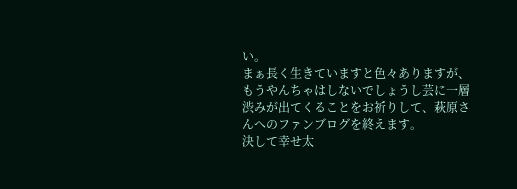い。
まぁ長く生きていますと色々ありますが、もうやんちゃはしないでしょうし芸に一層渋みが出てくることをお祈りして、萩原さんへのファンブログを終えます。
決して幸せ太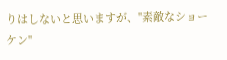りはしないと思いますが、"素敵なショーケン"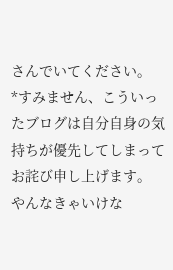さんでいてください。
*すみません、こういったブログは自分自身の気持ちが優先してしまってお詫び申し上げます。
やんなきゃいけな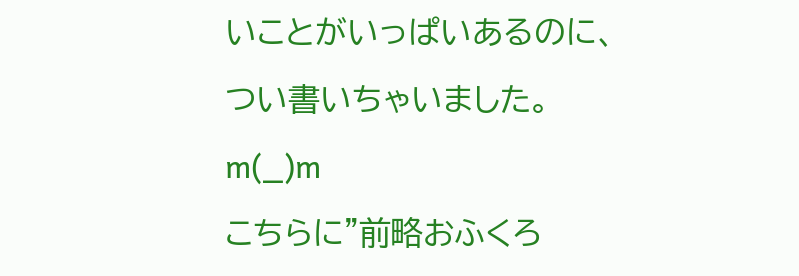いことがいっぱいあるのに、つい書いちゃいました。m(_)m
こちらに"前略おふくろ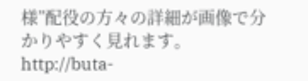様”配役の方々の詳細が画像で分かりやすく見れます。
http://buta-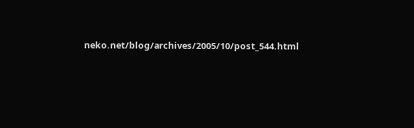neko.net/blog/archives/2005/10/post_544.html